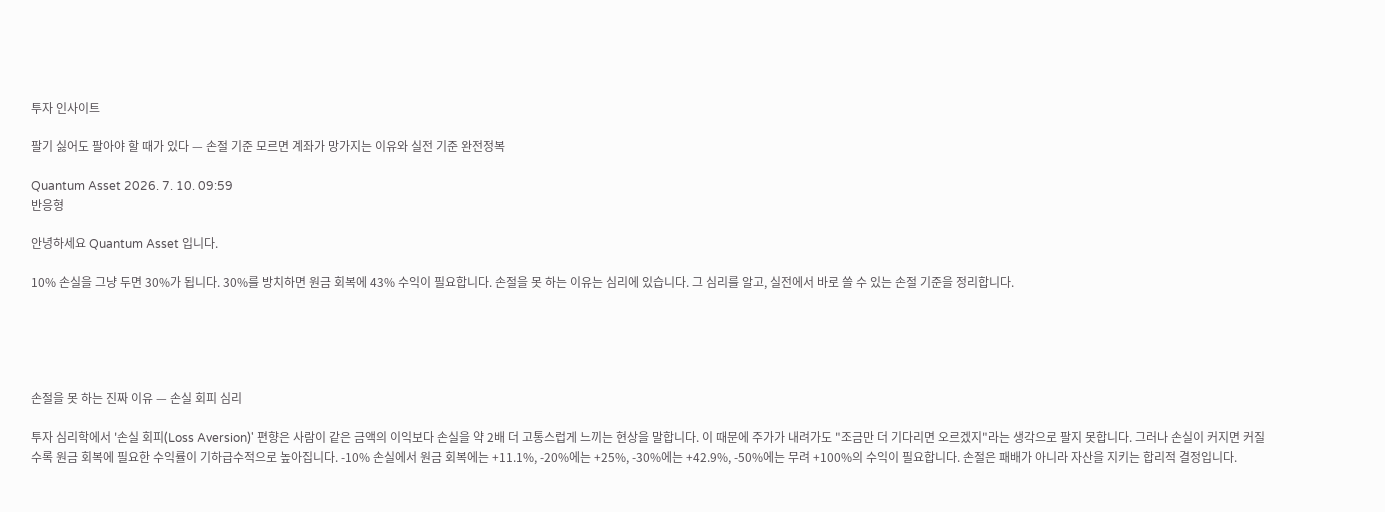투자 인사이트

팔기 싫어도 팔아야 할 때가 있다 — 손절 기준 모르면 계좌가 망가지는 이유와 실전 기준 완전정복

Quantum Asset 2026. 7. 10. 09:59
반응형

안녕하세요 Quantum Asset 입니다.

10% 손실을 그냥 두면 30%가 됩니다. 30%를 방치하면 원금 회복에 43% 수익이 필요합니다. 손절을 못 하는 이유는 심리에 있습니다. 그 심리를 알고, 실전에서 바로 쓸 수 있는 손절 기준을 정리합니다.





손절을 못 하는 진짜 이유 — 손실 회피 심리

투자 심리학에서 '손실 회피(Loss Aversion)' 편향은 사람이 같은 금액의 이익보다 손실을 약 2배 더 고통스럽게 느끼는 현상을 말합니다. 이 때문에 주가가 내려가도 "조금만 더 기다리면 오르겠지"라는 생각으로 팔지 못합니다. 그러나 손실이 커지면 커질수록 원금 회복에 필요한 수익률이 기하급수적으로 높아집니다. -10% 손실에서 원금 회복에는 +11.1%, -20%에는 +25%, -30%에는 +42.9%, -50%에는 무려 +100%의 수익이 필요합니다. 손절은 패배가 아니라 자산을 지키는 합리적 결정입니다.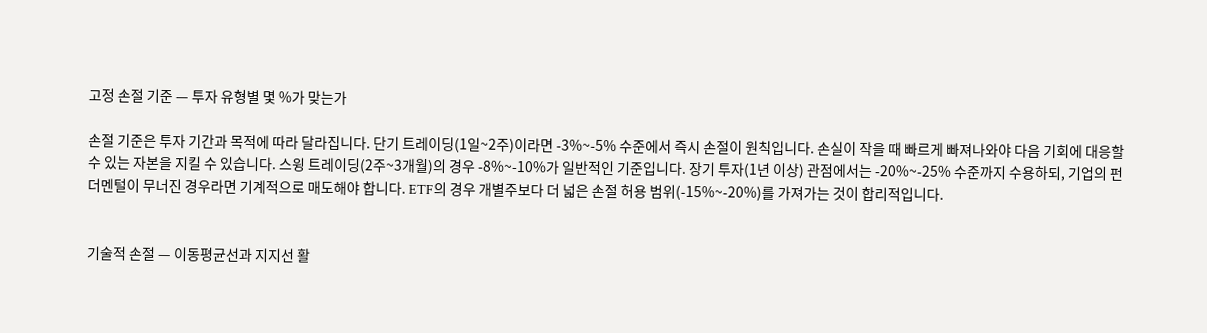고정 손절 기준 — 투자 유형별 몇 %가 맞는가

손절 기준은 투자 기간과 목적에 따라 달라집니다. 단기 트레이딩(1일~2주)이라면 -3%~-5% 수준에서 즉시 손절이 원칙입니다. 손실이 작을 때 빠르게 빠져나와야 다음 기회에 대응할 수 있는 자본을 지킬 수 있습니다. 스윙 트레이딩(2주~3개월)의 경우 -8%~-10%가 일반적인 기준입니다. 장기 투자(1년 이상) 관점에서는 -20%~-25% 수준까지 수용하되, 기업의 펀더멘털이 무너진 경우라면 기계적으로 매도해야 합니다. ETF의 경우 개별주보다 더 넓은 손절 허용 범위(-15%~-20%)를 가져가는 것이 합리적입니다.


기술적 손절 — 이동평균선과 지지선 활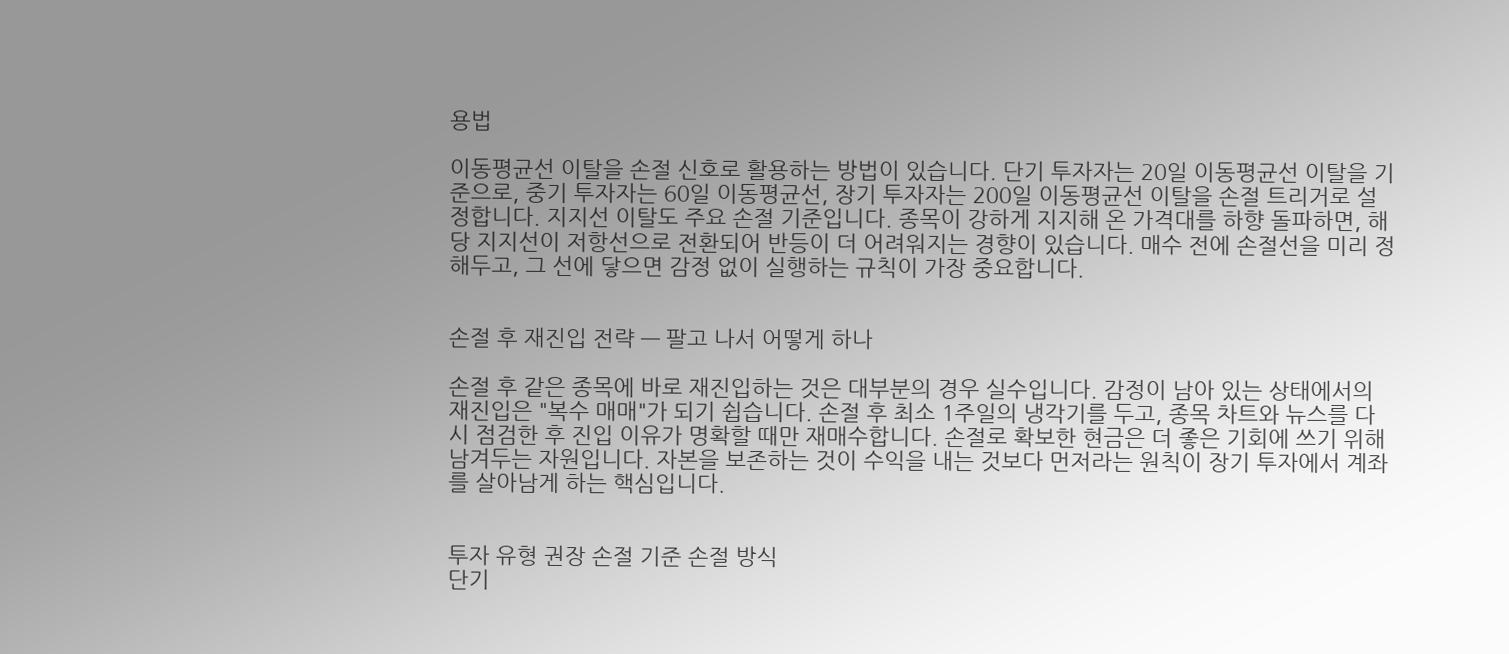용법

이동평균선 이탈을 손절 신호로 활용하는 방법이 있습니다. 단기 투자자는 20일 이동평균선 이탈을 기준으로, 중기 투자자는 60일 이동평균선, 장기 투자자는 200일 이동평균선 이탈을 손절 트리거로 설정합니다. 지지선 이탈도 주요 손절 기준입니다. 종목이 강하게 지지해 온 가격대를 하향 돌파하면, 해당 지지선이 저항선으로 전환되어 반등이 더 어려워지는 경향이 있습니다. 매수 전에 손절선을 미리 정해두고, 그 선에 닿으면 감정 없이 실행하는 규칙이 가장 중요합니다.


손절 후 재진입 전략 — 팔고 나서 어떻게 하나

손절 후 같은 종목에 바로 재진입하는 것은 대부분의 경우 실수입니다. 감정이 남아 있는 상태에서의 재진입은 "복수 매매"가 되기 쉽습니다. 손절 후 최소 1주일의 냉각기를 두고, 종목 차트와 뉴스를 다시 점검한 후 진입 이유가 명확할 때만 재매수합니다. 손절로 확보한 현금은 더 좋은 기회에 쓰기 위해 남겨두는 자원입니다. 자본을 보존하는 것이 수익을 내는 것보다 먼저라는 원칙이 장기 투자에서 계좌를 살아남게 하는 핵심입니다.


투자 유형 권장 손절 기준 손절 방식
단기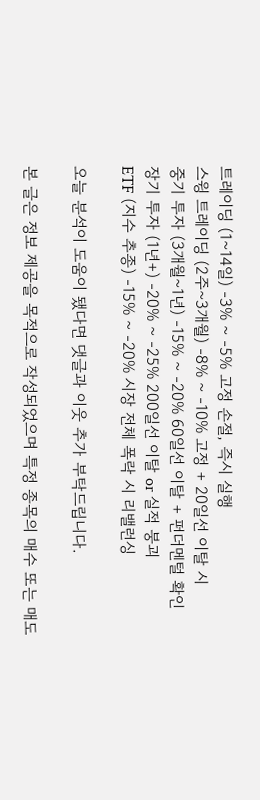트레이딩 (1~14일) -3% ~ -5% 고정 손절, 즉시 실행
스윙 트레이딩 (2주~3개월) -8% ~ -10% 고정 + 20일선 이탈 시
중기 투자 (3개월~1년) -15% ~ -20% 60일선 이탈 + 펀더멘털 확인
장기 투자 (1년+) -20% ~ -25% 200일선 이탈 or 실적 붕괴
ETF (지수 추종) -15% ~ -20% 시장 전체 폭락 시 리밸런싱

오늘 분석이 도움이 됐다면 댓글과 이웃 추가 부탁드립니다.

본 글은 정보 제공을 목적으로 작성되었으며 특정 종목의 매수 또는 매도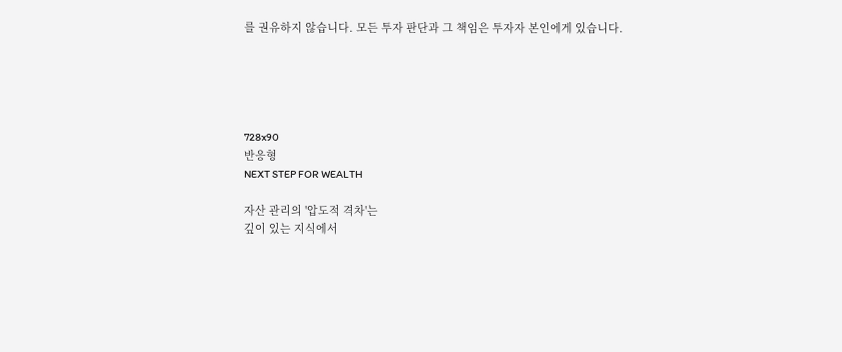를 권유하지 않습니다. 모든 투자 판단과 그 책임은 투자자 본인에게 있습니다.





728x90
반응형
NEXT STEP FOR WEALTH

자산 관리의 '압도적 격차'는
깊이 있는 지식에서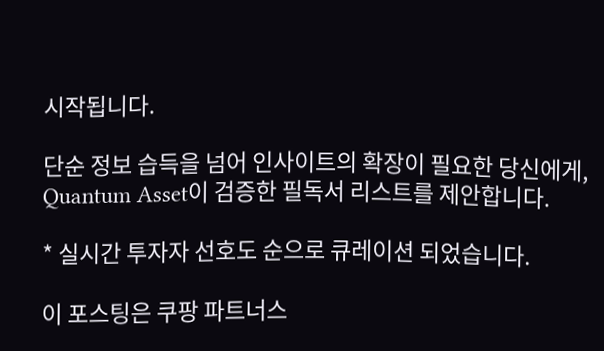시작됩니다.

단순 정보 습득을 넘어 인사이트의 확장이 필요한 당신에게,
Quantum Asset이 검증한 필독서 리스트를 제안합니다.

* 실시간 투자자 선호도 순으로 큐레이션 되었습니다.

이 포스팅은 쿠팡 파트너스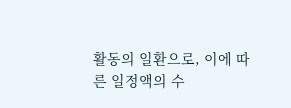활동의 일환으로, 이에 따른 일정액의 수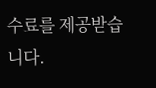수료를 제공받습니다.